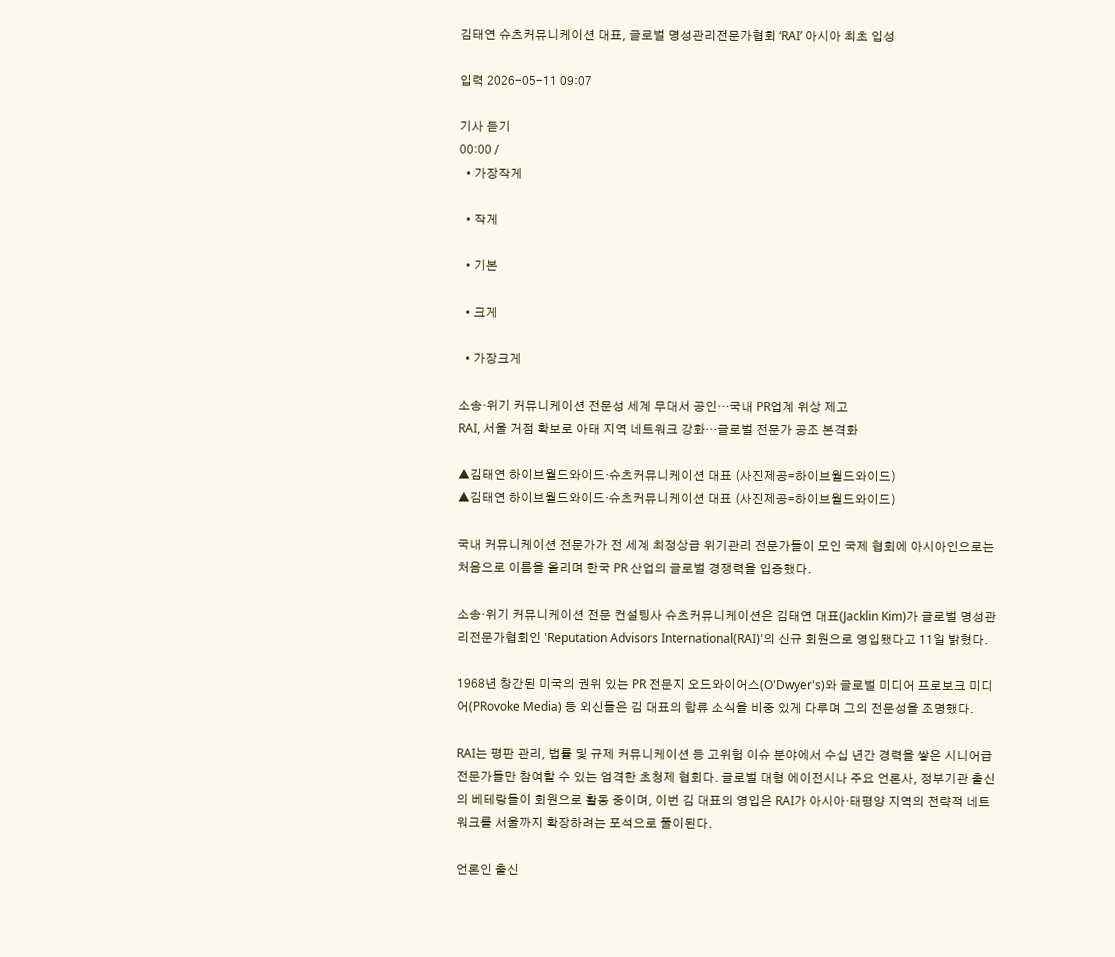김태연 슈츠커뮤니케이션 대표, 글로벌 명성관리전문가협회 ‘RAI’ 아시아 최초 입성

입력 2026-05-11 09:07

기사 듣기
00:00 /
  • 가장작게

  • 작게

  • 기본

  • 크게

  • 가장크게

소송·위기 커뮤니케이션 전문성 세계 무대서 공인…국내 PR업계 위상 제고
RAI, 서울 거점 확보로 아태 지역 네트워크 강화…글로벌 전문가 공조 본격화

▲김태연 하이브월드와이드·슈츠커뮤니케이션 대표 (사진제공=하이브월드와이드)
▲김태연 하이브월드와이드·슈츠커뮤니케이션 대표 (사진제공=하이브월드와이드)

국내 커뮤니케이션 전문가가 전 세계 최정상급 위기관리 전문가들이 모인 국제 협회에 아시아인으로는 처음으로 이름을 올리며 한국 PR 산업의 글로벌 경쟁력을 입증했다.

소송·위기 커뮤니케이션 전문 컨설팅사 슈츠커뮤니케이션은 김태연 대표(Jacklin Kim)가 글로벌 명성관리전문가협회인 'Reputation Advisors International(RAI)'의 신규 회원으로 영입됐다고 11일 밝혔다.

1968년 창간된 미국의 권위 있는 PR 전문지 오드와이어스(O'Dwyer's)와 글로벌 미디어 프로보크 미디어(PRovoke Media) 등 외신들은 김 대표의 합류 소식을 비중 있게 다루며 그의 전문성을 조명했다.

RAI는 평판 관리, 법률 및 규제 커뮤니케이션 등 고위험 이슈 분야에서 수십 년간 경력을 쌓은 시니어급 전문가들만 참여할 수 있는 엄격한 초청제 협회다. 글로벌 대형 에이전시나 주요 언론사, 정부기관 출신의 베테랑들이 회원으로 활동 중이며, 이번 김 대표의 영입은 RAI가 아시아·태평양 지역의 전략적 네트워크를 서울까지 확장하려는 포석으로 풀이된다.

언론인 출신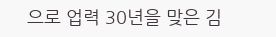으로 업력 30년을 맞은 김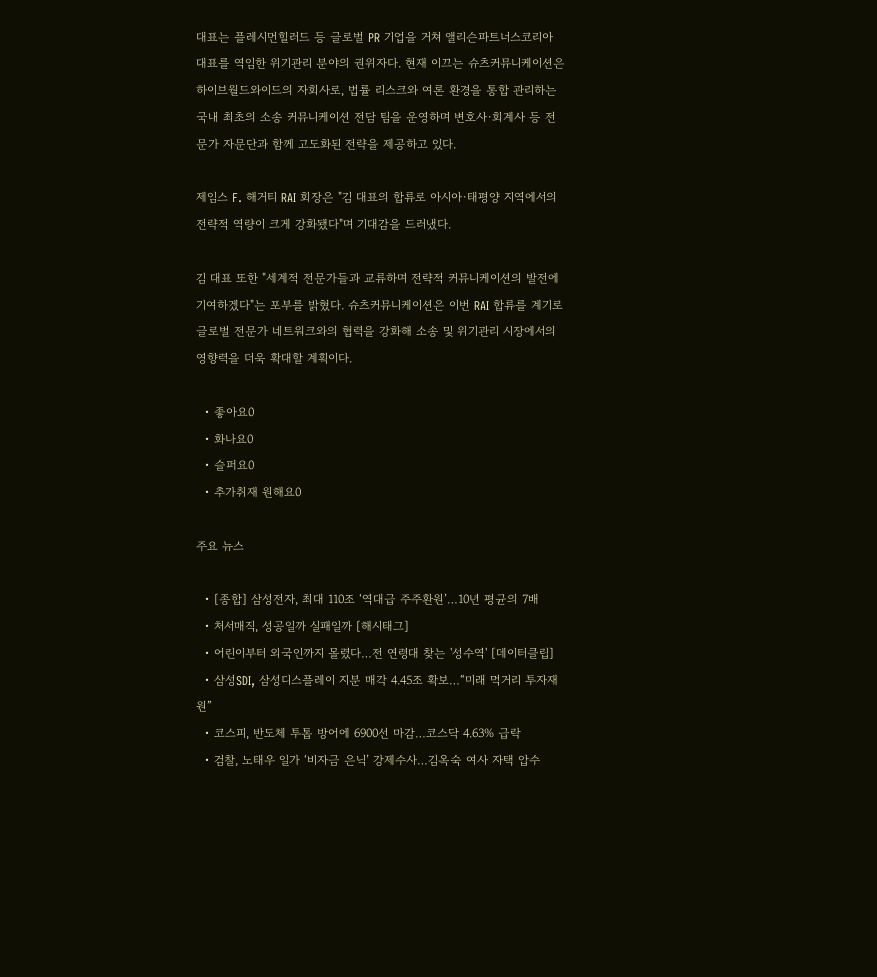대표는 플레시먼힐러드 등 글로벌 PR 기업을 거쳐 앨리슨파트너스코리아 대표를 역임한 위기관리 분야의 권위자다. 현재 이끄는 슈츠커뮤니케이션은 하이브월드와이드의 자회사로, 법률 리스크와 여론 환경을 통합 관리하는 국내 최초의 소송 커뮤니케이션 전담 팀을 운영하며 변호사·회계사 등 전문가 자문단과 함께 고도화된 전략을 제공하고 있다.

제임스 F. 해거티 RAI 회장은 "김 대표의 합류로 아시아·태평양 지역에서의 전략적 역량이 크게 강화됐다"며 기대감을 드러냈다.

김 대표 또한 "세계적 전문가들과 교류하며 전략적 커뮤니케이션의 발전에 기여하겠다"는 포부를 밝혔다. 슈츠커뮤니케이션은 이번 RAI 합류를 계기로 글로벌 전문가 네트워크와의 협력을 강화해 소송 및 위기관리 시장에서의 영향력을 더욱 확대할 계획이다.

  • 좋아요0
  • 화나요0
  • 슬퍼요0
  • 추가취재 원해요0

주요 뉴스

  • [종합] 삼성전자, 최대 110조 ‘역대급 주주환원’…10년 평균의 7배
  • 처서매직, 성공일까 실패일까 [해시태그]
  • 어린이부터 외국인까지 몰렸다…전 연령대 찾는 '성수역' [데이터클립]
  • 삼성SDI, 삼성디스플레이 지분 매각 4.45조 확보…“미래 먹거리 투자재원”
  • 코스피, 반도체 투톱 방어에 6900선 마감…코스닥 4.63% 급락
  • 검찰, 노태우 일가 ‘비자금 은닉’ 강제수사…김옥숙 여사 자택 압수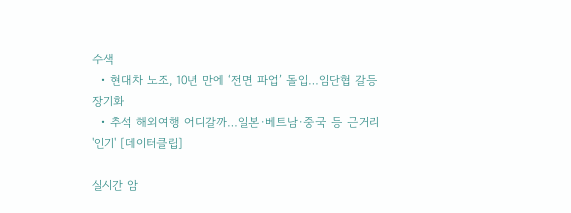수색
  • 현대차 노조, 10년 만에 ‘전면 파업’ 돌입…임단협 갈등 장기화
  • 추석 해외여행 어디갈까…일본·베트남·중국 등 근거리 '인기' [데이터클립]

실시간 암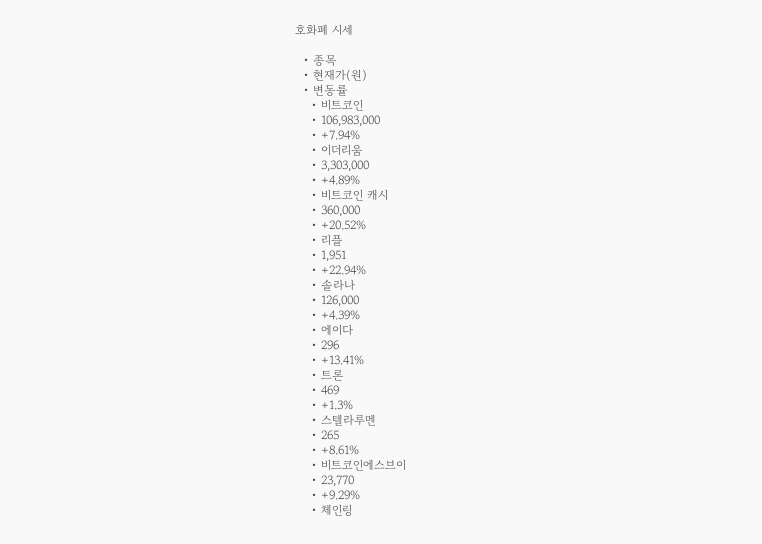호화폐 시세

  • 종목
  • 현재가(원)
  • 변동률
    • 비트코인
    • 106,983,000
    • +7.94%
    • 이더리움
    • 3,303,000
    • +4.89%
    • 비트코인 캐시
    • 360,000
    • +20.52%
    • 리플
    • 1,951
    • +22.94%
    • 솔라나
    • 126,000
    • +4.39%
    • 에이다
    • 296
    • +13.41%
    • 트론
    • 469
    • +1.3%
    • 스텔라루멘
    • 265
    • +8.61%
    • 비트코인에스브이
    • 23,770
    • +9.29%
    • 체인링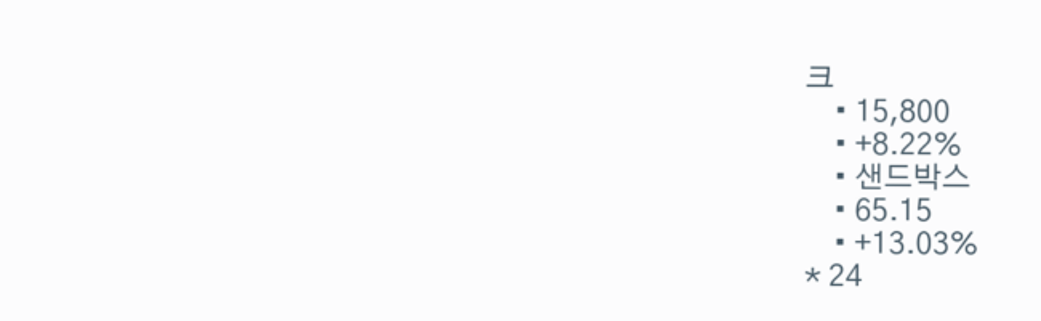크
    • 15,800
    • +8.22%
    • 샌드박스
    • 65.15
    • +13.03%
* 24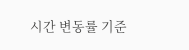시간 변동률 기준